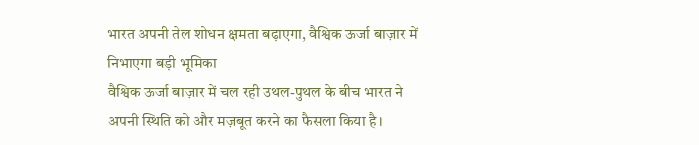भारत अपनी तेल शोधन क्षमता बढ़ाएगा, वैश्विक ऊर्जा बाज़ार में निभाएगा बड़ी भूमिका
वैश्विक ऊर्जा बाज़ार में चल रही उथल-पुथल के बीच भारत ने अपनी स्थिति को और मज़बूत करने का फैसला किया है।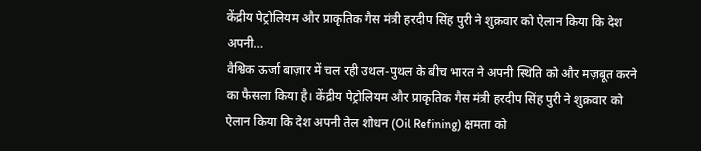केंद्रीय पेट्रोलियम और प्राकृतिक गैस मंत्री हरदीप सिंह पुरी ने शुक्रवार को ऐलान किया कि देश अपनी…
वैश्विक ऊर्जा बाज़ार में चल रही उथल-पुथल के बीच भारत ने अपनी स्थिति को और मज़बूत करने का फैसला किया है। केंद्रीय पेट्रोलियम और प्राकृतिक गैस मंत्री हरदीप सिंह पुरी ने शुक्रवार को ऐलान किया कि देश अपनी तेल शोधन (Oil Refining) क्षमता को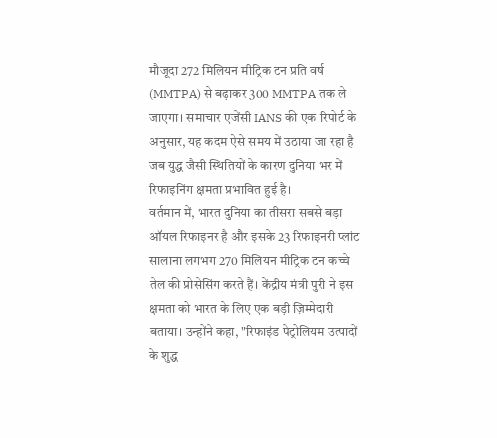मौजूदा 272 मिलियन मीट्रिक टन प्रति वर्ष (MMTPA) से बढ़ाकर 300 MMTPA तक ले जाएगा। समाचार एजेंसी IANS की एक रिपोर्ट के अनुसार, यह कदम ऐसे समय में उठाया जा रहा है जब युद्ध जैसी स्थितियों के कारण दुनिया भर में रिफाइनिंग क्षमता प्रभावित हुई है।
वर्तमान में, भारत दुनिया का तीसरा सबसे बड़ा ऑयल रिफाइनर है और इसके 23 रिफाइनरी प्लांट सालाना लगभग 270 मिलियन मीट्रिक टन कच्चे तेल की प्रोसेसिंग करते हैं। केंद्रीय मंत्री पुरी ने इस क्षमता को भारत के लिए एक बड़ी ज़िम्मेदारी बताया। उन्होंने कहा, "रिफाइंड पेट्रोलियम उत्पादों के शुद्ध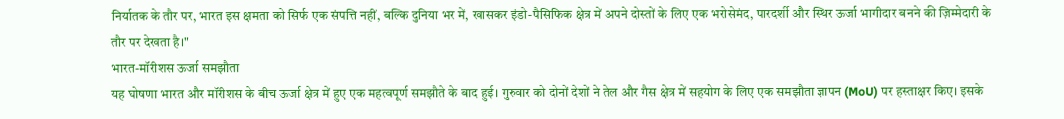निर्यातक के तौर पर, भारत इस क्षमता को सिर्फ एक संपत्ति नहीं, बल्कि दुनिया भर में, खासकर इंडो-पैसिफिक क्षेत्र में अपने दोस्तों के लिए एक भरोसेमंद, पारदर्शी और स्थिर ऊर्जा भागीदार बनने की ज़िम्मेदारी के तौर पर देखता है।"
भारत-मॉरीशस ऊर्जा समझौता
यह घोषणा भारत और मॉरीशस के बीच ऊर्जा क्षेत्र में हुए एक महत्वपूर्ण समझौते के बाद हुई। गुरुवार को दोनों देशों ने तेल और गैस क्षेत्र में सहयोग के लिए एक समझौता ज्ञापन (MoU) पर हस्ताक्षर किए। इसके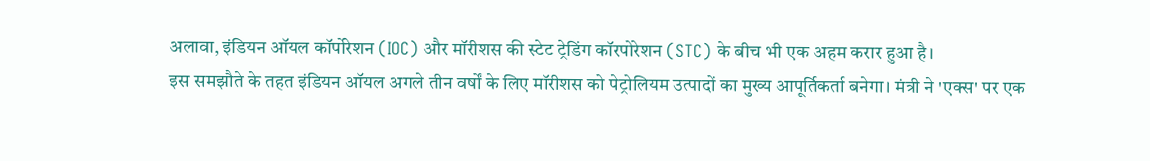अलावा, इंडियन ऑयल कॉर्पोरेशन (IOC) और मॉरीशस की स्टेट ट्रेडिंग कॉरपोरेशन (STC) के बीच भी एक अहम करार हुआ है।
इस समझौते के तहत इंडियन ऑयल अगले तीन वर्षों के लिए मॉरीशस को पेट्रोलियम उत्पादों का मुख्य आपूर्तिकर्ता बनेगा। मंत्री ने 'एक्स' पर एक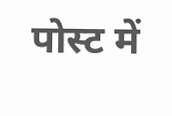पोस्ट में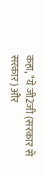कहा, "ये जी2जी (सरकार से सरकार) और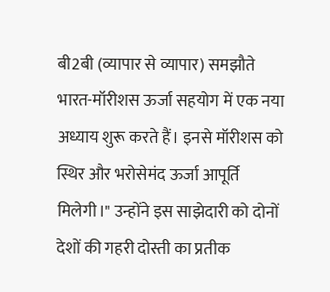बी2बी (व्यापार से व्यापार) समझौते भारत-मॉरीशस ऊर्जा सहयोग में एक नया अध्याय शुरू करते हैं। इनसे मॉरीशस को स्थिर और भरोसेमंद ऊर्जा आपूर्ति मिलेगी।" उन्होंने इस साझेदारी को दोनों देशों की गहरी दोस्ती का प्रतीक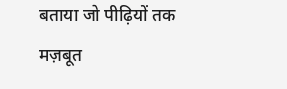बताया जो पीढ़ियों तक मज़बूत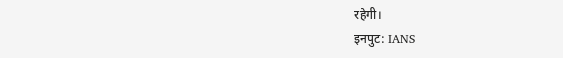रहेगी।
इनपुट: IANS